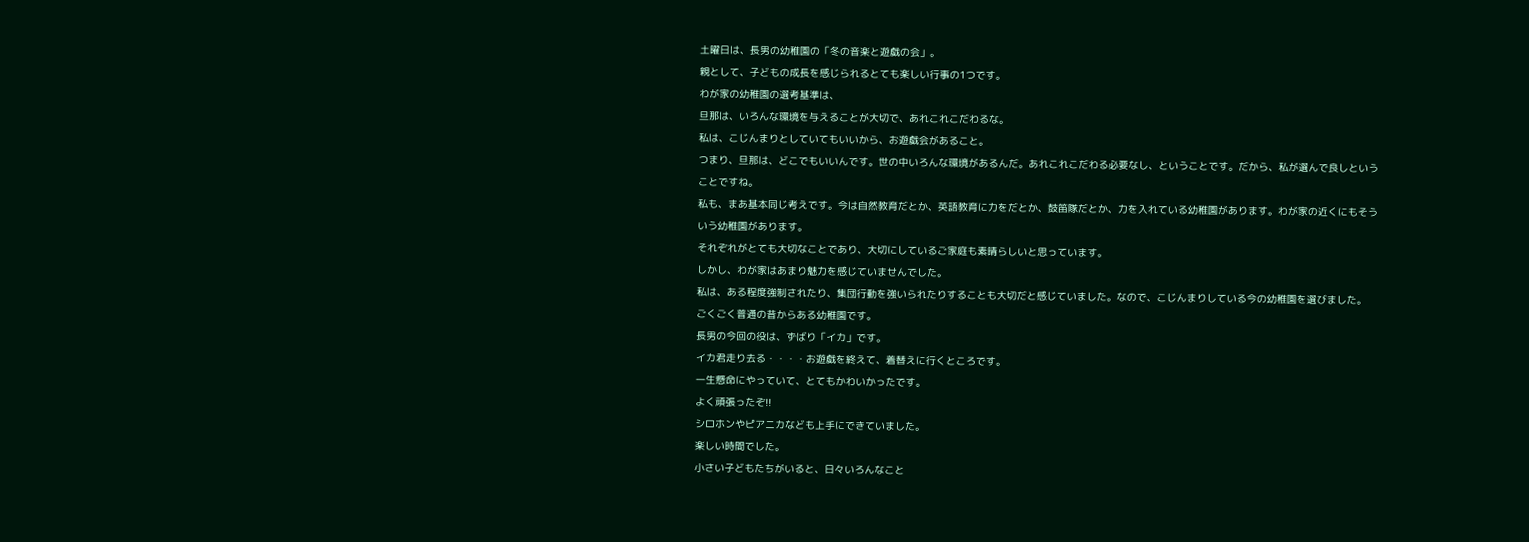土曜日は、長男の幼稚園の「冬の音楽と遊戯の会」。
親として、子どもの成長を感じられるとても楽しい行事の1つです。
わが家の幼稚園の選考基準は、
旦那は、いろんな環境を与えることが大切で、あれこれこだわるな。
私は、こじんまりとしていてもいいから、お遊戯会があること。
つまり、旦那は、どこでもいいんです。世の中いろんな環境があるんだ。あれこれこだわる必要なし、ということです。だから、私が選んで良しということですね。
私も、まあ基本同じ考えです。今は自然教育だとか、英語教育に力をだとか、鼓笛隊だとか、力を入れている幼稚園があります。わが家の近くにもそういう幼稚園があります。
それぞれがとても大切なことであり、大切にしているご家庭も素晴らしいと思っています。
しかし、わが家はあまり魅力を感じていませんでした。
私は、ある程度強制されたり、集団行動を強いられたりすることも大切だと感じていました。なので、こじんまりしている今の幼稚園を選びました。
ごくごく普通の昔からある幼稚園です。
長男の今回の役は、ずばり「イカ」です。
イカ君走り去る・・・・お遊戯を終えて、着替えに行くところです。
一生懸命にやっていて、とてもかわいかったです。
よく頑張ったぞ!!
シロホンやピアニカなども上手にできていました。
楽しい時間でした。
小さい子どもたちがいると、日々いろんなこと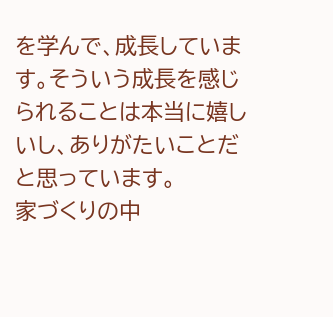を学んで、成長しています。そういう成長を感じられることは本当に嬉しいし、ありがたいことだと思っています。
家づくりの中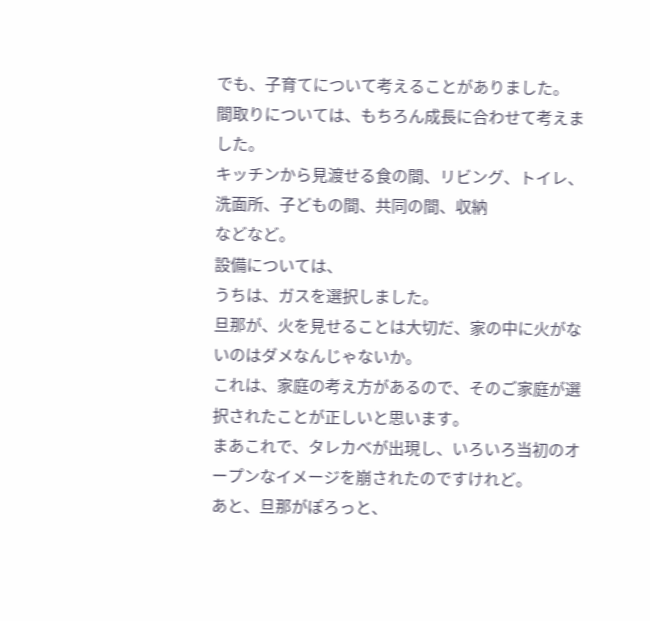でも、子育てについて考えることがありました。
間取りについては、もちろん成長に合わせて考えました。
キッチンから見渡せる食の間、リビング、トイレ、洗面所、子どもの間、共同の間、収納
などなど。
設備については、
うちは、ガスを選択しました。
旦那が、火を見せることは大切だ、家の中に火がないのはダメなんじゃないか。
これは、家庭の考え方があるので、そのご家庭が選択されたことが正しいと思います。
まあこれで、タレカベが出現し、いろいろ当初のオープンなイメージを崩されたのですけれど。
あと、旦那がぽろっと、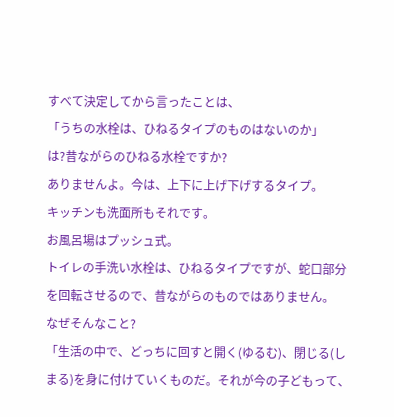すべて決定してから言ったことは、
「うちの水栓は、ひねるタイプのものはないのか」
は?昔ながらのひねる水栓ですか?
ありませんよ。今は、上下に上げ下げするタイプ。
キッチンも洗面所もそれです。
お風呂場はプッシュ式。
トイレの手洗い水栓は、ひねるタイプですが、蛇口部分を回転させるので、昔ながらのものではありません。
なぜそんなこと?
「生活の中で、どっちに回すと開く(ゆるむ)、閉じる(しまる)を身に付けていくものだ。それが今の子どもって、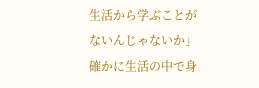生活から学ぶことがないんじゃないか」
確かに生活の中で身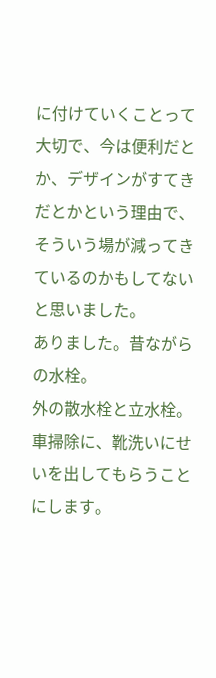に付けていくことって大切で、今は便利だとか、デザインがすてきだとかという理由で、そういう場が減ってきているのかもしてないと思いました。
ありました。昔ながらの水栓。
外の散水栓と立水栓。
車掃除に、靴洗いにせいを出してもらうことにします。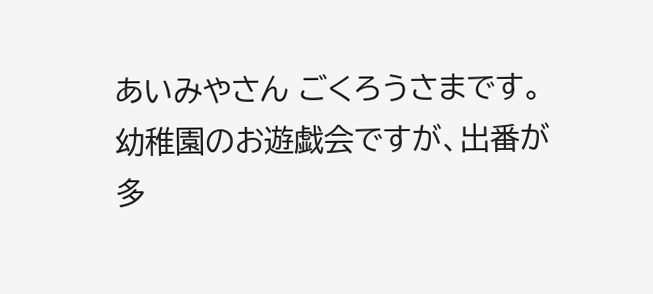あいみやさん ごくろうさまです。
幼稚園のお遊戯会ですが、出番が多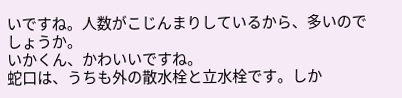いですね。人数がこじんまりしているから、多いのでしょうか。
いかくん、かわいいですね。
蛇口は、うちも外の散水栓と立水栓です。しか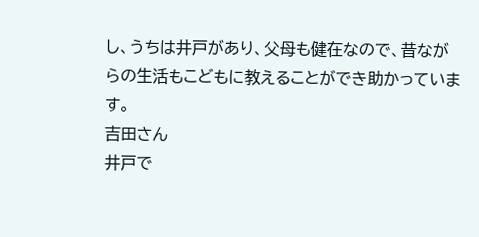し、うちは井戸があり、父母も健在なので、昔ながらの生活もこどもに教えることができ助かっています。
吉田さん
井戸で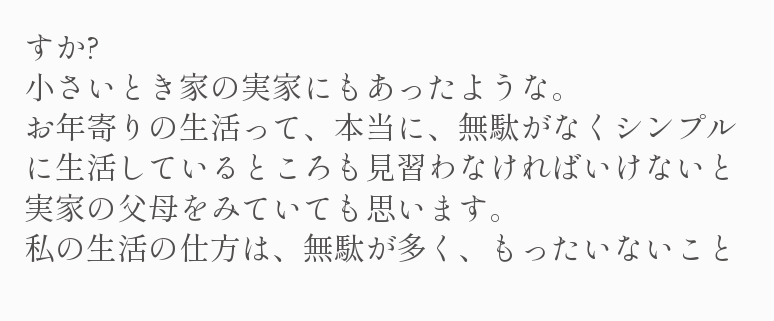すか?
小さいとき家の実家にもあったような。
お年寄りの生活って、本当に、無駄がなくシンプルに生活しているところも見習わなければいけないと実家の父母をみていても思います。
私の生活の仕方は、無駄が多く、もったいないこと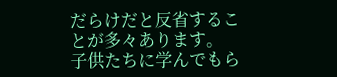だらけだと反省することが多々あります。
子供たちに学んでもら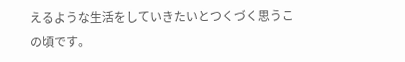えるような生活をしていきたいとつくづく思うこの頃です。